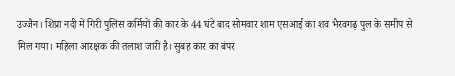उज्जैन। शिप्रा नदी में गिरी पुलिस कर्मियों की कार के 44 घंटे बाद सोमवार शाम एसआई का शव भैरवगढ़ पुल के समीप से मिल गया। महिला आरक्षक की तलाश जारी है। सुबह कार का बंपर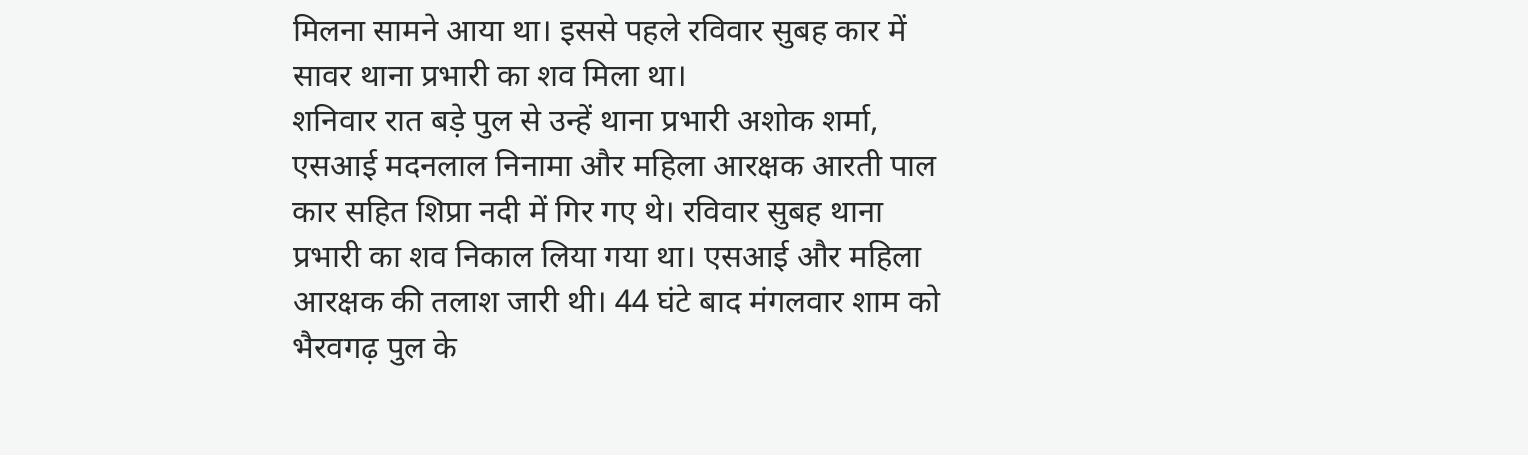मिलना सामने आया था। इससे पहले रविवार सुबह कार में सावर थाना प्रभारी का शव मिला था।
शनिवार रात बड़े पुल से उन्हें थाना प्रभारी अशोक शर्मा, एसआई मदनलाल निनामा और महिला आरक्षक आरती पाल कार सहित शिप्रा नदी में गिर गए थे। रविवार सुबह थाना प्रभारी का शव निकाल लिया गया था। एसआई और महिला आरक्षक की तलाश जारी थी। 44 घंटे बाद मंगलवार शाम को भैरवगढ़ पुल के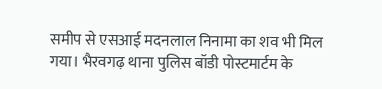समीप से एसआई मदनलाल निनामा का शव भी मिल गया। भैरवगढ़ थाना पुलिस बॉडी पोस्टमार्टम के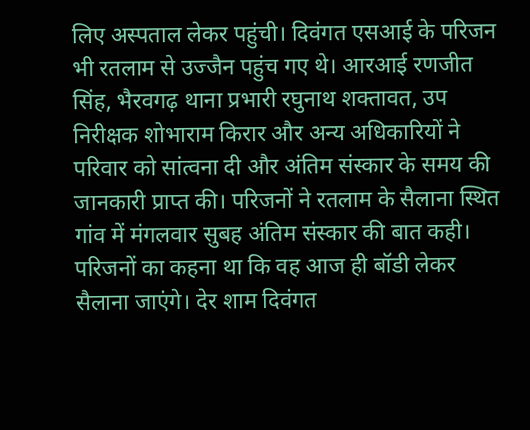लिए अस्पताल लेकर पहुंची। दिवंगत एसआई के परिजन भी रतलाम से उज्जैन पहुंच गए थे। आरआई रणजीत सिंह, भैरवगढ़ थाना प्रभारी रघुनाथ शक्तावत, उप निरीक्षक शोभाराम किरार और अन्य अधिकारियों ने परिवार को सांत्वना दी और अंतिम संस्कार के समय की जानकारी प्राप्त की। परिजनों ने रतलाम के सैलाना स्थित गांव में मंगलवार सुबह अंतिम संस्कार की बात कही। परिजनों का कहना था कि वह आज ही बॉडी लेकर सैलाना जाएंगे। देर शाम दिवंगत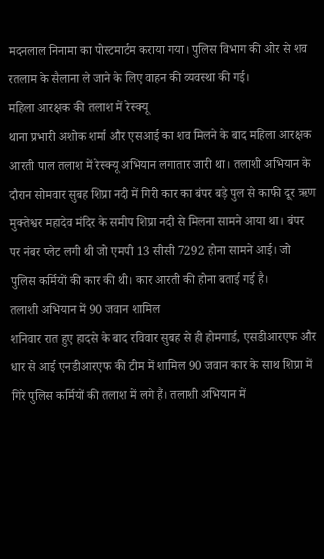मदनलाल निनामा का पोस्टमार्टम कराया गया। पुलिस विभाग की ओर से शव रतलाम के सैलाना ले जाने के लिए वाहन की व्यवस्था की गई।
महिला आरक्षक की तलाश में रेस्क्यू
थाना प्रभारी अशोक शर्मा और एसआई का शव मिलने के बाद महिला आरक्षक आरती पाल तलाश में रेस्क्यू अभियान लगातार जारी था। तलाशी अभियान के दौरान सोमवार सुबह शिप्रा नदी में गिरी कार का बंपर बड़े पुल से काफी दूर ऋण मुक्तेश्वर महादेव मंदिर के समीप शिप्रा नदी से मिलना सामने आया था। बंपर पर नंबर प्लेट लगी थी जो एमपी 13 सीसी 7292 होना सामने आई। जो पुलिस कर्मियों की कार की थी। कार आरती की होना बताई गई है।
तलाशी अभियान में 90 जवान शामिल
शनिवार रात हुए हादसे के बाद रविवार सुबह से ही होमगार्ड, एसडीआरएफ और धार से आई एनडीआरएफ की टीम में शामिल 90 जवान कार के साथ शिप्रा में गिरे पुलिस कर्मियों की तलाश में लगे हैं। तलाशी अभियान में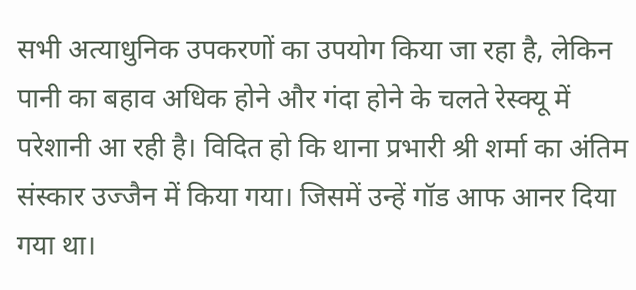सभी अत्याधुनिक उपकरणों का उपयोग किया जा रहा है, लेकिन पानी का बहाव अधिक होने और गंदा होने के चलते रेस्क्यू में परेशानी आ रही है। विदित हो कि थाना प्रभारी श्री शर्मा का अंतिम संस्कार उज्जैन में किया गया। जिसमें उन्हें गॉड आफ आनर दिया गया था।